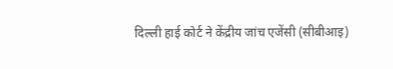दिल्ली हाई कोर्ट ने केंद्रीय जांच एजेंसी (सीबीआइ)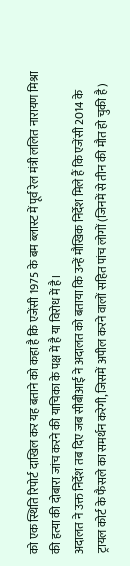को एक स्थिति रिपोर्ट दाखिल कर यह बताने को कहा है कि एजेंसी 1975 के बम ब्लास्ट में पूर्व रेल मंत्री ललित नारायण मिश्रा की हत्या की दोबारा जांच करने की याचिका के पक्ष में है या विरोध में है।
अदालत ने उक्त निर्देश तब दिए जब सीबीआई ने अदालत को बताया कि उन्हें मौखिक निर्देश मिले हैं कि एजेंसी 2014 के ट्रायल कोर्ट के फैसले का समर्थन करेगी, जिसमें अपील करने वालों सहित पांच लोगों (जिनमें से तीन की मौत हो चुकी है)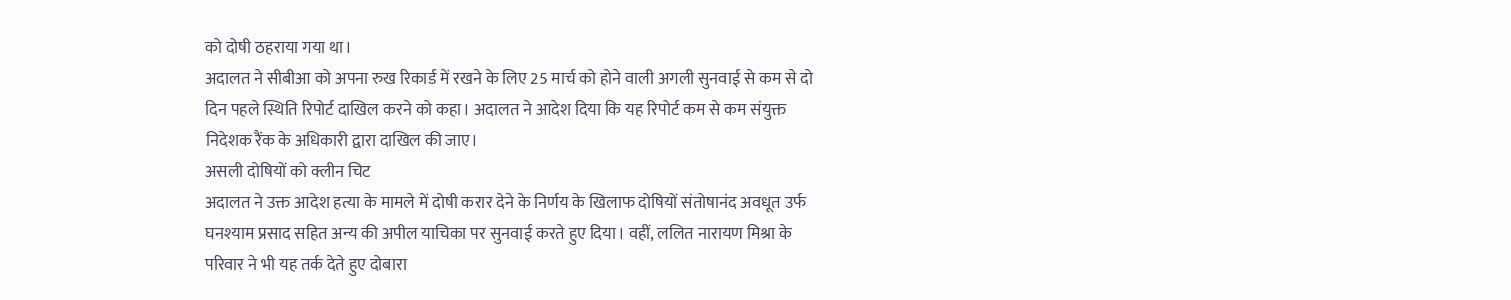को दोषी ठहराया गया था।
अदालत ने सीबीआ को अपना रुख रिकार्ड में रखने के लिए 25 मार्च को होने वाली अगली सुनवाई से कम से दो दिन पहले स्थिति रिपोर्ट दाखिल करने को कहा। अदालत ने आदेश दिया कि यह रिपोर्ट कम से कम संयुक्त निदेशक रैंक के अधिकारी द्वारा दाखिल की जाए।
असली दोषियों को क्लीन चिट
अदालत ने उक्त आदेश हत्या के मामले में दोषी करार देने के निर्णय के खिलाफ दोषियों संतोषानंद अवधूत उर्फ घनश्याम प्रसाद सहित अन्य की अपील याचिका पर सुनवाई करते हुए दिया। वहीं, ललित नारायण मिश्रा के परिवार ने भी यह तर्क देते हुए दोबारा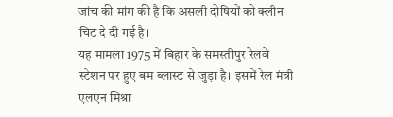जांच की मांग की है कि असली दोषियों को क्लीन चिट दे दी गई है।
यह मामला 1975 में बिहार के समस्तीपुर रेलवे स्टेशन पर हुए बम ब्लास्ट से जुड़ा है। इसमें रेल मंत्री एलएन मिश्रा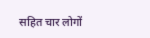सहित चार लोगों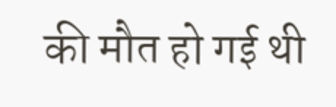की मौत हो गई थी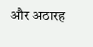और अठारह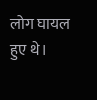लोग घायल हुए थे।